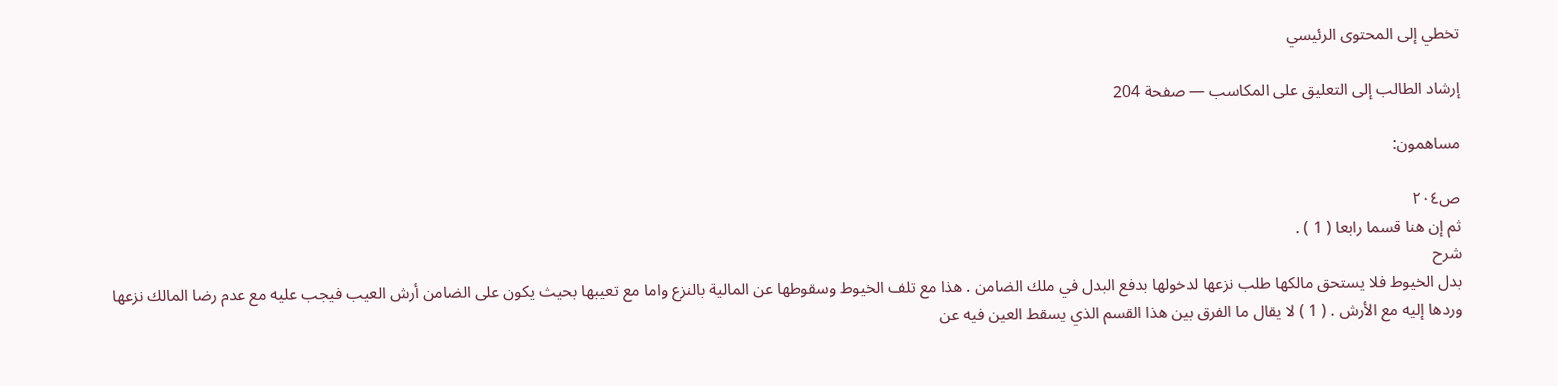تخطي إلى المحتوى الرئيسي

إرشاد الطالب إلى التعليق على المكاسب — صفحة 204

مساهمون:

ص٢٠٤
ثم إن هنا قسما رابعا ( 1 ) .
شرح
بدل الخيوط فلا يستحق مالكها طلب نزعها لدخولها بدفع البدل في ملك الضامن . هذا مع تلف الخيوط وسقوطها عن المالية بالنزع واما مع تعيبها بحيث يكون على الضامن أرش العيب فيجب عليه مع عدم رضا المالك نزعها وردها إليه مع الأرش . ( 1 ) لا يقال ما الفرق بين هذا القسم الذي يسقط العين فيه عن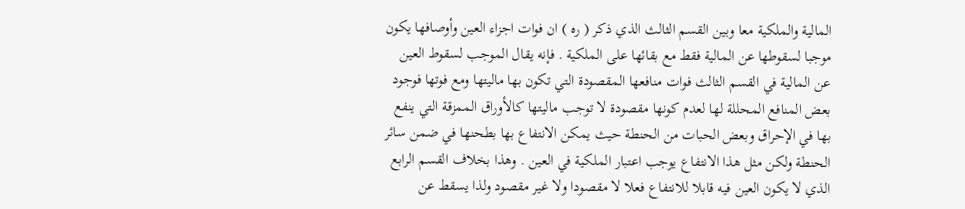المالية والملكية معا وبين القسم الثالث الذي ذكر ( ره ) ان فوات اجزاء العين وأوصافها يكون موجبا لسقوطها عن المالية فقط مع بقائها على الملكية . فإنه يقال الموجب لسقوط العين عن المالية في القسم الثالث فوات منافعها المقصودة التي تكون بها ماليتها ومع فوتها فوجود بعض المنافع المحللة لها لعدم كونها مقصودة لا توجب ماليتها كالأوراق الممزقة التي ينفع بها في الإحراق وبعض الحبات من الحنطة حيث يمكن الانتفاع بها بطحنها في ضمن سائر الحنطة ولكن مثل هذا الانتفاع يوجب اعتبار الملكية في العين . وهذا بخلاف القسم الرابع الذي لا يكون العين فيه قابلا للانتفاع فعلا لا مقصودا ولا غير مقصود ولذا يسقط عن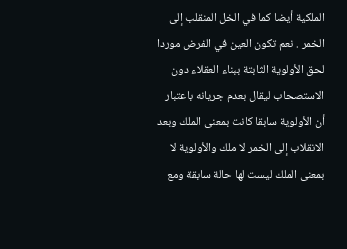الملكية أيضا كما في الخل المنقلب إلى الخمر . نعم تكون العين في الفرض موردا لحق الأولوية الثابتة ببناء العقلاء دون الاستصحاب ليقال بعدم جريانه باعتبار أن الأولوية سابقا كانت بمعنى الملك وبعد الانقلاب إلى الخمر لا ملك والأولوية لا بمعنى الملك ليست لها حالة سابقة ومع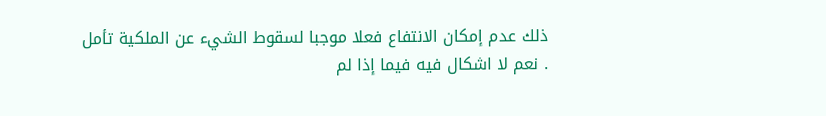ذلك عدم إمكان الانتفاع فعلا موجبا لسقوط الشيء عن الملكية تأمل . نعم لا اشكال فيه فيما إذا لم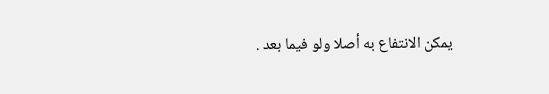يمكن الانتفاع به أصلا ولو فيما بعد .